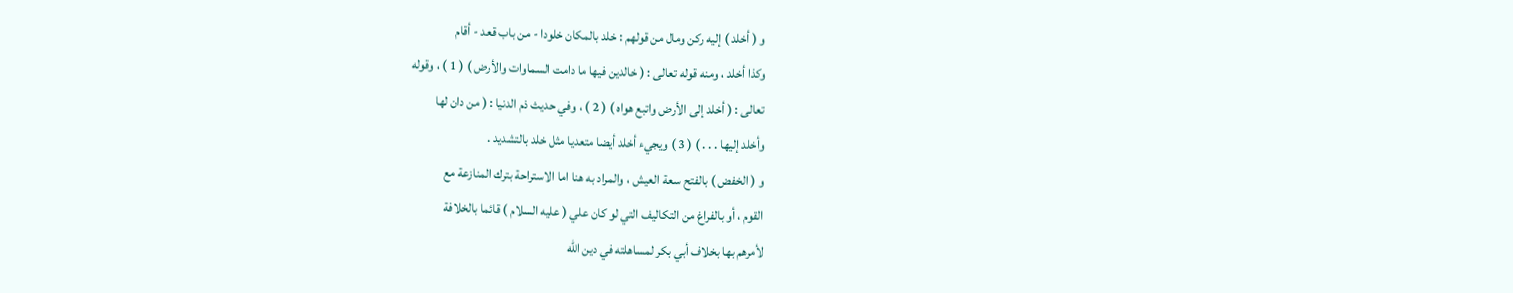و ( أخلد ) إليه ركن ومال من قولهم : خلد بالمكان خلودا - من باب قعد - أقام
وكذا أخلد ، ومنه قوله تعالى : ( خالدين فيها ما دامت السماوات والأرض ) ( 1 ) ، وقوله
تعالى : ( أخلد إلى الأرض واتبع هواه ) ( 2 ) ، وفي حديث ذم الدنيا : ( من دان لها
وأخلد إليها . . . ) ( 3 ) ويجيء أخلد أيضا متعديا مثل خلد بالتشديد .
و ( الخفض ) بالفتح سعة العيش ، والمراد به هنا اما الاستراحة بترك المنازعة مع
القوم ، أو بالفراغ من التكاليف التي لو كان علي ( عليه السلام ) قائما بالخلافة
لأمرهم بها بخلاف أبي بكر لمساهلته في دين الله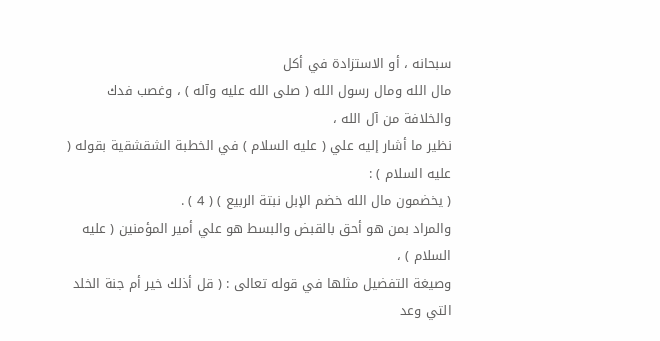سبحانه ، أو الاستزادة في أكل
مال الله ومال رسول الله ( صلى الله عليه وآله ) ، وغصب فدك والخلافة من آل الله ،
نظير ما أشار إليه علي ( عليه السلام ) في الخطبة الشقشقية بقوله ( عليه السلام ) :
( يخضمون مال الله خضم الإبل نبتة الربيع ) ( 4 ) .
والمراد بمن هو أحق بالقبض والبسط هو علي أمير المؤمنين ( عليه السلام ) ،
وصيغة التفضيل مثلها في قوله تعالى : ( قل أذلك خير أم جنة الخلد التي وعد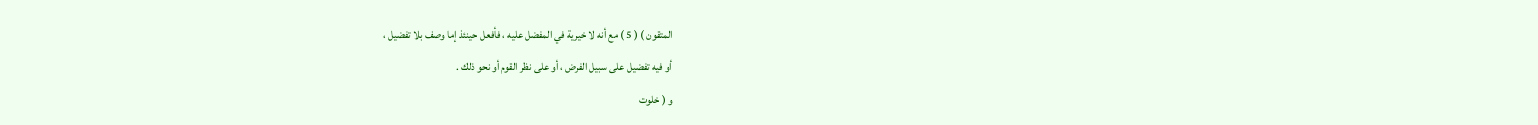المتقون ) ( 5 ) مع أنه لا خيرية في المفضل عليه ، فأفعل حينئذ إما وصف بلا تفضيل ،
أو فيه تفضيل على سبيل الفرض ، أو على نظر القوم أو نحو ذلك .
و ( خلوت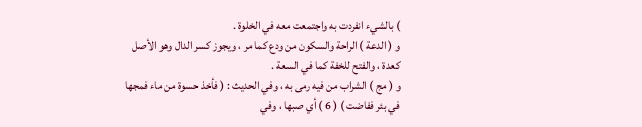) بالشيء انفردت به واجتمعت معه في الخلوة .
و ( الدعة ) الراحة والسكون من ودع كما مر ، ويجوز كسر الدال وهو الأصل
كعدة ، والفتح للخفة كما في السعة .
و ( مج ) الشراب من فيه رمى به ، وفي الحديث : ( فأخذ حسوة من ماء فمجها
في بئر ففاضت ) ( 6 ) أي صبها ، وفي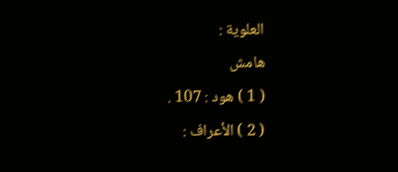العلوية :
هامش
( 1 ) هود : 107 .
( 2 ) الأعراف :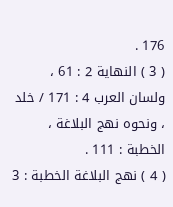176 .
( 3 ) النهاية 2 : 61 ، ولسان العرب 4 : 171 / خلد ، ونحوه نهج البلاغة ، الخطبة : 111 .
( 4 ) نهج البلاغة الخطبة : 3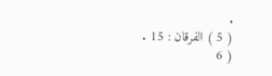.
( 5 ) الفرقان : 15 .
( 6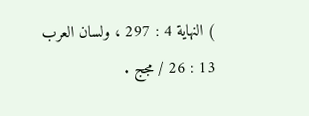) النهاية 4 : 297 ، ولسان العرب 13 : 26 / مجج .